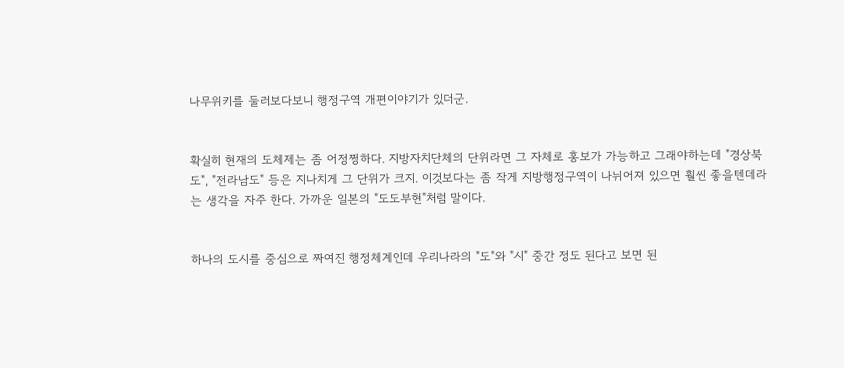나무위키를 둘러보다보니 행정구역 개편이야기가 있더군.


확실히 현재의 도체제는 좀 어정쩡하다. 지방자치단체의 단위라면 그 자체로 홍보가 가능하고 그래야하는데 "경상북도", "전라남도" 등은 지나치게 그 단위가 크지. 이것보다는 좀 작게 지방행정구역이 나뉘어져 있으면 훨씬 좋을텐데라는 생각을 자주 한다. 가까운 일본의 "도도부현"처럼 말이다.


하나의 도시를 중심으로 짜여진 행정체계인데 우리나라의 "도"와 "시" 중간 정도 된다고 보면 된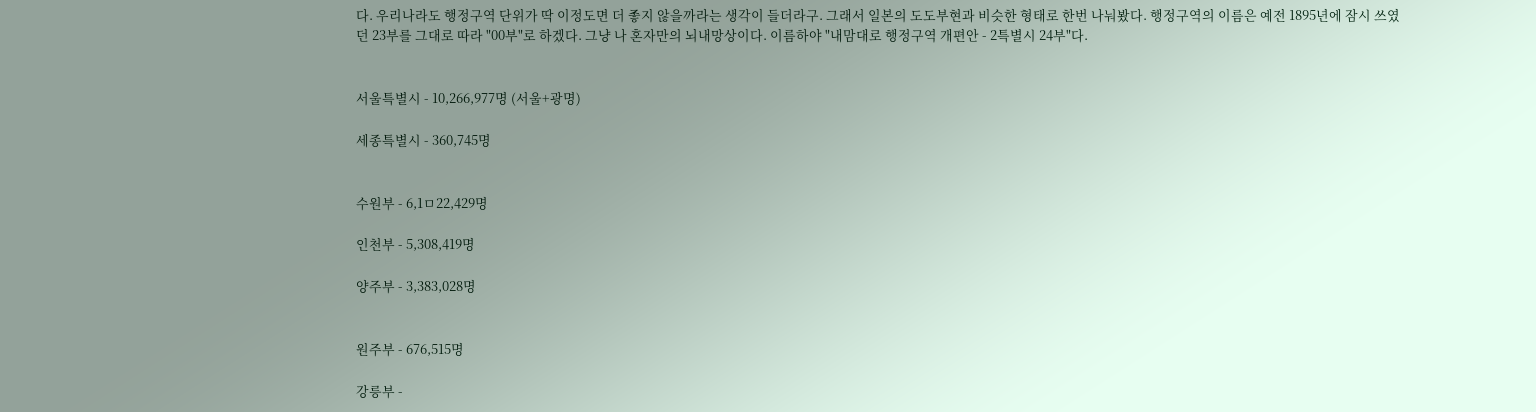다. 우리나라도 행정구역 단위가 딱 이정도면 더 좋지 않을까라는 생각이 들더라구. 그래서 일본의 도도부현과 비슷한 형태로 한번 나눠봤다. 행정구역의 이름은 예전 1895년에 잠시 쓰였던 23부를 그대로 따라 "00부"로 하겠다. 그냥 나 혼자만의 뇌내망상이다. 이름하야 "내맘대로 행정구역 개편안 - 2특별시 24부"다.


서울특별시 - 10,266,977명 (서울+광명)

세종특별시 - 360,745명


수원부 - 6,1ㅁ22,429명

인천부 - 5,308,419명

양주부 - 3,383,028명


원주부 - 676,515명

강릉부 -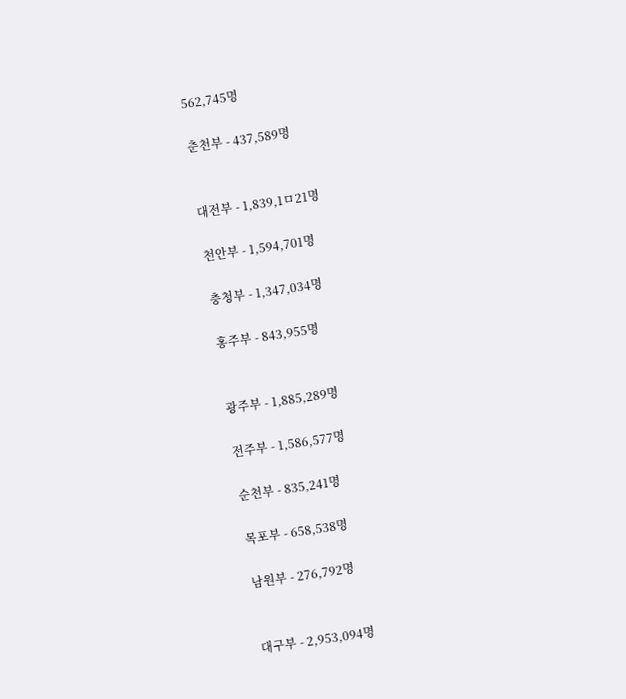562,745명

춘천부 - 437,589명


대전부 - 1,839,1ㅁ21명

천안부 - 1,594,701명

충청부 - 1,347,034명

홍주부 - 843,955명


광주부 - 1,885,289명

전주부 - 1,586,577명

순천부 - 835,241명

목포부 - 658,538명

남원부 - 276,792명


대구부 - 2,953,094명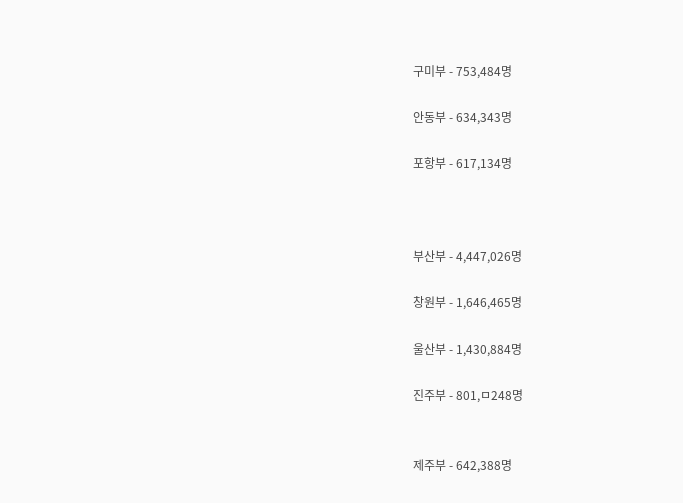구미부 - 753,484명

안동부 - 634,343명

포항부 - 617,134명



부산부 - 4,447,026명

창원부 - 1,646,465명

울산부 - 1,430,884명

진주부 - 801,ㅁ248명


제주부 - 642,388명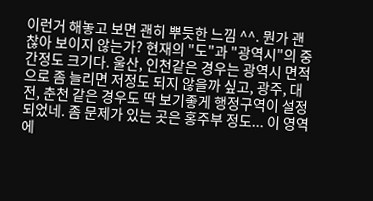이런거 해놓고 보면 괜히 뿌듯한 느낌 ^^. 뭔가 괜찮아 보이지 않는가? 현재의 "도"과 "광역시"의 중간정도 크기다. 울산, 인천같은 경우는 광역시 면적으로 좀 늘리면 저정도 되지 않을까 싶고, 광주, 대전, 춘천 같은 경우도 딱 보기좋게 행정구역이 설정되었네. 좀 문제가 있는 곳은 홍주부 정도... 이 영역에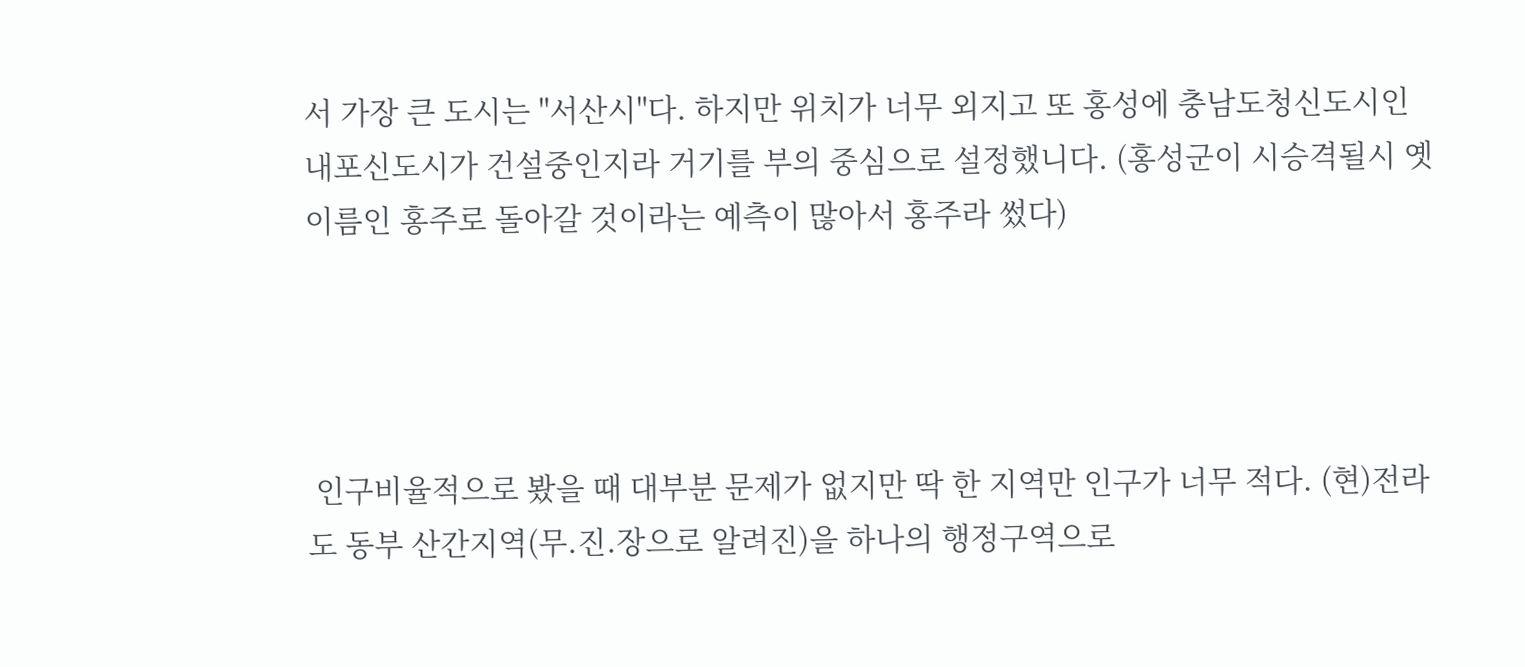서 가장 큰 도시는 "서산시"다. 하지만 위치가 너무 외지고 또 홍성에 충남도청신도시인 내포신도시가 건설중인지라 거기를 부의 중심으로 설정했니다. (홍성군이 시승격될시 옛이름인 홍주로 돌아갈 것이라는 예측이 많아서 홍주라 썼다)




 인구비율적으로 봤을 때 대부분 문제가 없지만 딱 한 지역만 인구가 너무 적다. (현)전라도 동부 산간지역(무.진.장으로 알려진)을 하나의 행정구역으로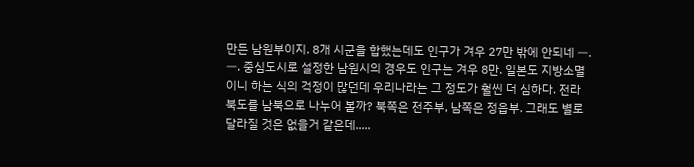만든 남원부이지. 8개 시군을 합했는데도 인구가 겨우 27만 밖에 안되네 ㅡ.ㅡ. 중심도시로 설정한 남원시의 경우도 인구는 겨우 8만. 일본도 지방소멸이니 하는 식의 걱정이 많던데 우리나라는 그 정도가 훨씬 더 심하다. 전라북도를 남북으로 나누어 볼까? 북쪽은 전주부, 남쪽은 정읍부. 그래도 별로 달라질 것은 없을거 같은데.....